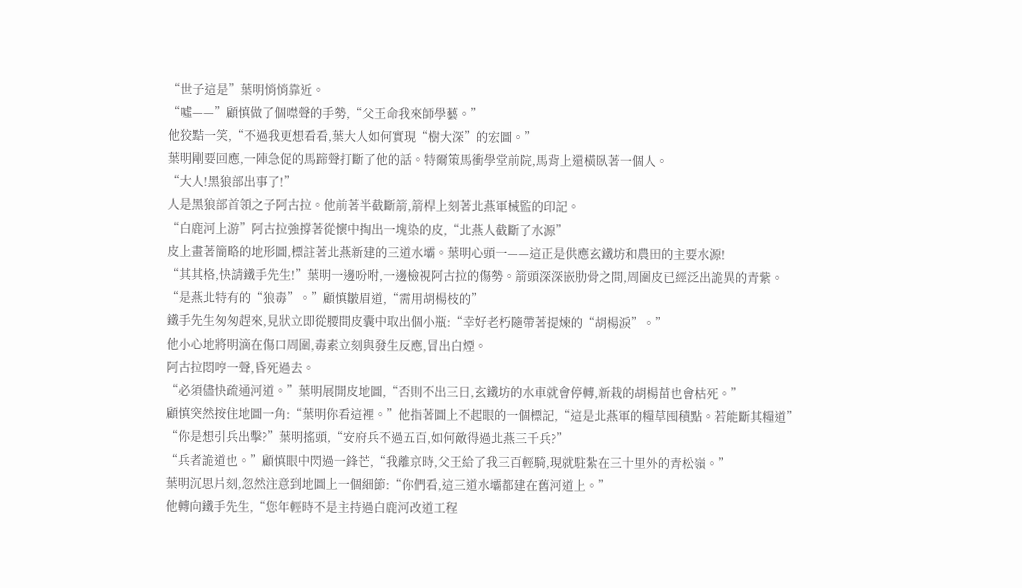“世子這是”葉明悄悄靠近。
“噓——”顧慎做了個噤聲的手勢,“父王命我來師學藝。”
他狡黠一笑,“不過我更想看看,葉大人如何實現“樹大深”的宏圖。”
葉明剛要回應,一陣急促的馬蹄聲打斷了他的話。特爾策馬衝學堂前院,馬背上還橫臥著一個人。
“大人!黑狼部出事了!”
人是黑狼部首領之子阿古拉。他前著半截斷箭,箭桿上刻著北燕軍械監的印記。
“白鹿河上游”阿古拉強撐著從懷中掏出一塊染的皮,“北燕人截斷了水源”
皮上畫著簡略的地形圖,標註著北燕新建的三道水壩。葉明心頭一——這正是供應玄鐵坊和農田的主要水源!
“其其格,快請鐵手先生!”葉明一邊吩咐,一邊檢視阿古拉的傷勢。箭頭深深嵌肋骨之間,周圍皮已經泛出詭異的青紫。
“是燕北特有的“狼毒”。”顧慎皺眉道,“需用胡楊枝的”
鐵手先生匆匆趕來,見狀立即從腰間皮囊中取出個小瓶:“幸好老朽隨帶著提煉的“胡楊淚”。”
他小心地將明滴在傷口周圍,毒素立刻與發生反應,冒出白煙。
阿古拉悶哼一聲,昏死過去。
“必須儘快疏通河道。”葉明展開皮地圖,“否則不出三日,玄鐵坊的水車就會停轉,新栽的胡楊苗也會枯死。”
顧慎突然按住地圖一角:“葉明你看這裡。”他指著圖上不起眼的一個標記,“這是北燕軍的糧草囤積點。若能斷其糧道”
“你是想引兵出擊?”葉明搖頭,“安府兵不過五百,如何敵得過北燕三千兵?”
“兵者詭道也。”顧慎眼中閃過一鋒芒,“我離京時,父王給了我三百輕騎,現就駐紮在三十里外的青松嶺。”
葉明沉思片刻,忽然注意到地圖上一個細節:“你們看,這三道水壩都建在舊河道上。”
他轉向鐵手先生,“您年輕時不是主持過白鹿河改道工程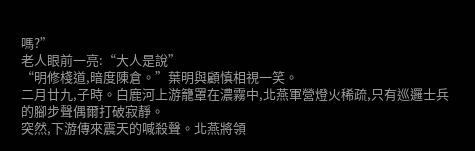嗎?”
老人眼前一亮:“大人是說”
“明修棧道,暗度陳倉。”葉明與顧慎相視一笑。
二月廿九,子時。白鹿河上游籠罩在濃霧中,北燕軍營燈火稀疏,只有巡邏士兵的腳步聲偶爾打破寂靜。
突然,下游傳來震天的喊殺聲。北燕將領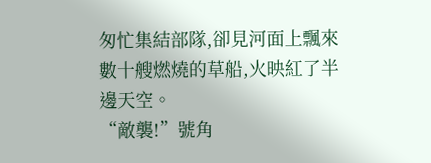匆忙集結部隊,卻見河面上飄來數十艘燃燒的草船,火映紅了半邊天空。
“敵襲!”號角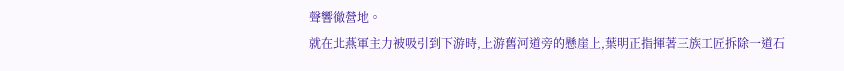聲響徹營地。
就在北燕軍主力被吸引到下游時,上游舊河道旁的懸崖上,葉明正指揮著三族工匠拆除一道石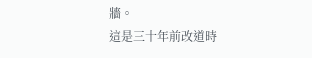牆。
這是三十年前改道時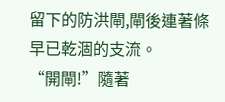留下的防洪閘,閘後連著條早已乾涸的支流。
“開閘!”隨著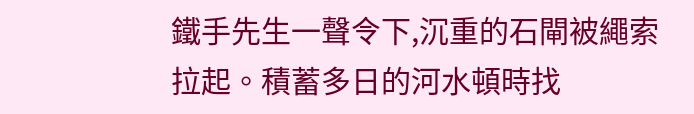鐵手先生一聲令下,沉重的石閘被繩索拉起。積蓄多日的河水頓時找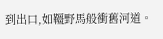到出口,如韁野馬般衝舊河道。